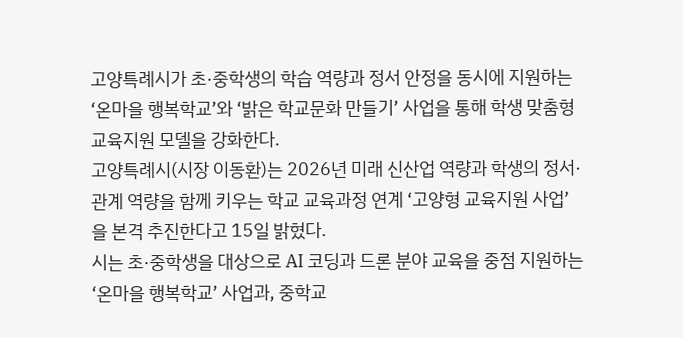고양특례시가 초·중학생의 학습 역량과 정서 안정을 동시에 지원하는 ‘온마을 행복학교’와 ‘밝은 학교문화 만들기’ 사업을 통해 학생 맞춤형 교육지원 모델을 강화한다.
고양특례시(시장 이동환)는 2026년 미래 신산업 역량과 학생의 정서·관계 역량을 함께 키우는 학교 교육과정 연계 ‘고양형 교육지원 사업’을 본격 추진한다고 15일 밝혔다.
시는 초·중학생을 대상으로 AI 코딩과 드론 분야 교육을 중점 지원하는 ‘온마을 행복학교’ 사업과, 중학교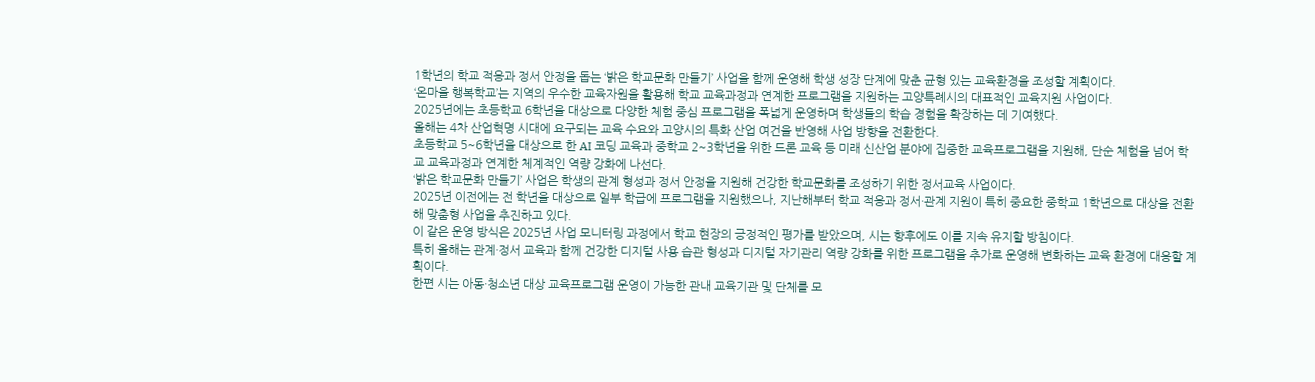1학년의 학교 적응과 정서 안정을 돕는 ‘밝은 학교문화 만들기’ 사업을 함께 운영해 학생 성장 단계에 맞춘 균형 있는 교육환경을 조성할 계획이다.
‘온마을 행복학교’는 지역의 우수한 교육자원을 활용해 학교 교육과정과 연계한 프로그램을 지원하는 고양특례시의 대표적인 교육지원 사업이다.
2025년에는 초등학교 6학년을 대상으로 다양한 체험 중심 프로그램을 폭넓게 운영하며 학생들의 학습 경험을 확장하는 데 기여했다.
올해는 4차 산업혁명 시대에 요구되는 교육 수요와 고양시의 특화 산업 여건을 반영해 사업 방향을 전환한다.
초등학교 5~6학년을 대상으로 한 AI 코딩 교육과 중학교 2~3학년을 위한 드론 교육 등 미래 신산업 분야에 집중한 교육프로그램을 지원해, 단순 체험을 넘어 학교 교육과정과 연계한 체계적인 역량 강화에 나선다.
‘밝은 학교문화 만들기’ 사업은 학생의 관계 형성과 정서 안정을 지원해 건강한 학교문화를 조성하기 위한 정서교육 사업이다.
2025년 이전에는 전 학년을 대상으로 일부 학급에 프로그램을 지원했으나, 지난해부터 학교 적응과 정서·관계 지원이 특히 중요한 중학교 1학년으로 대상을 전환해 맞춤형 사업을 추진하고 있다.
이 같은 운영 방식은 2025년 사업 모니터링 과정에서 학교 현장의 긍정적인 평가를 받았으며, 시는 향후에도 이를 지속 유지할 방침이다.
특히 올해는 관계·정서 교육과 함께 건강한 디지털 사용 습관 형성과 디지털 자기관리 역량 강화를 위한 프로그램을 추가로 운영해 변화하는 교육 환경에 대응할 계획이다.
한편 시는 아동·청소년 대상 교육프로그램 운영이 가능한 관내 교육기관 및 단체를 모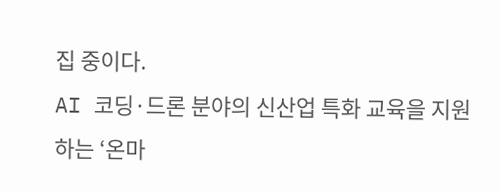집 중이다.
AI 코딩·드론 분야의 신산업 특화 교육을 지원하는 ‘온마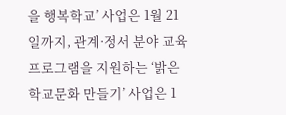을 행복학교’ 사업은 1월 21일까지, 관계·정서 분야 교육프로그램을 지원하는 ‘밝은 학교문화 만들기’ 사업은 1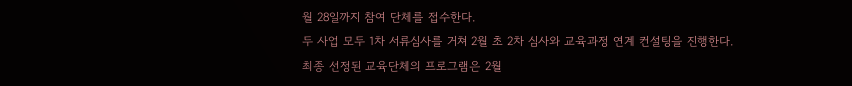월 28일까지 참여 단체를 접수한다.
두 사업 모두 1차 서류심사를 거쳐 2월 초 2차 심사와 교육과정 연계 컨설팅을 진행한다.
최종 선정된 교육단체의 프로그램은 2월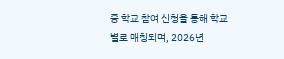중 학교 참여 신청을 통해 학교별로 매칭되며, 2026년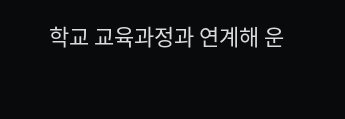학교 교육과정과 연계해 운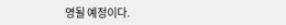영될 예정이다.